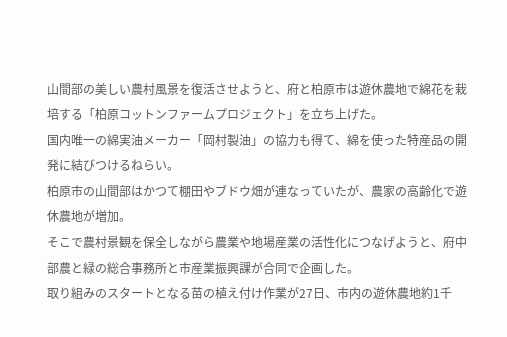山間部の美しい農村風景を復活させようと、府と柏原市は遊休農地で綿花を栽培する「柏原コットンファームプロジェクト」を立ち上げた。
国内唯一の綿実油メーカー「岡村製油」の協力も得て、綿を使った特産品の開発に結びつけるねらい。
柏原市の山間部はかつて棚田やブドウ畑が連なっていたが、農家の高齢化で遊休農地が増加。
そこで農村景観を保全しながら農業や地場産業の活性化につなげようと、府中部農と緑の総合事務所と市産業振興課が合同で企画した。
取り組みのスタートとなる苗の植え付け作業が27日、市内の遊休農地約1千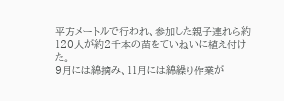平方メートルで行われ、参加した親子連れら約120人が約2千本の苗をていねいに植え付けた。
9月には綿摘み、11月には綿繰り作業が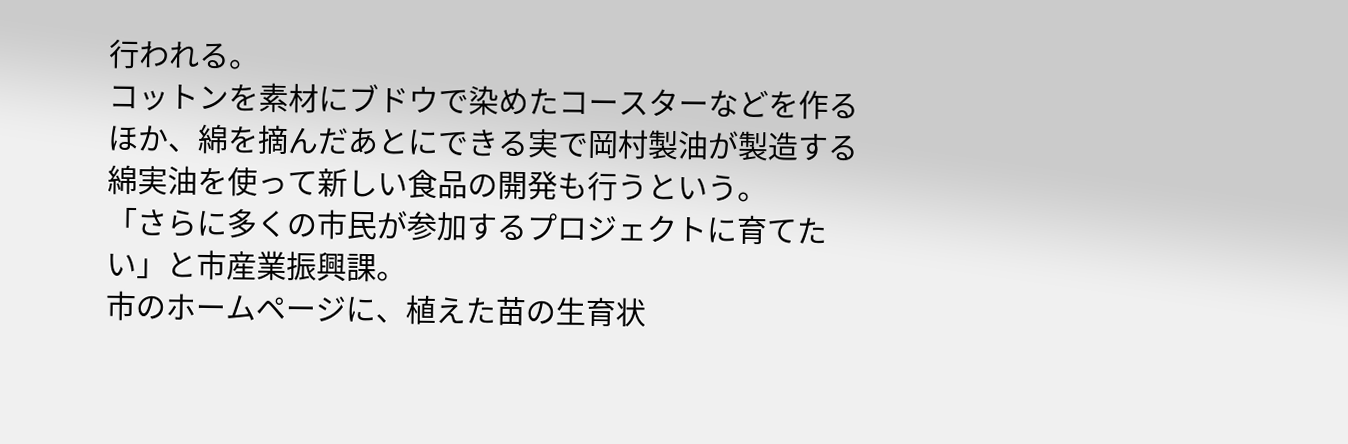行われる。
コットンを素材にブドウで染めたコースターなどを作るほか、綿を摘んだあとにできる実で岡村製油が製造する綿実油を使って新しい食品の開発も行うという。
「さらに多くの市民が参加するプロジェクトに育てたい」と市産業振興課。
市のホームページに、植えた苗の生育状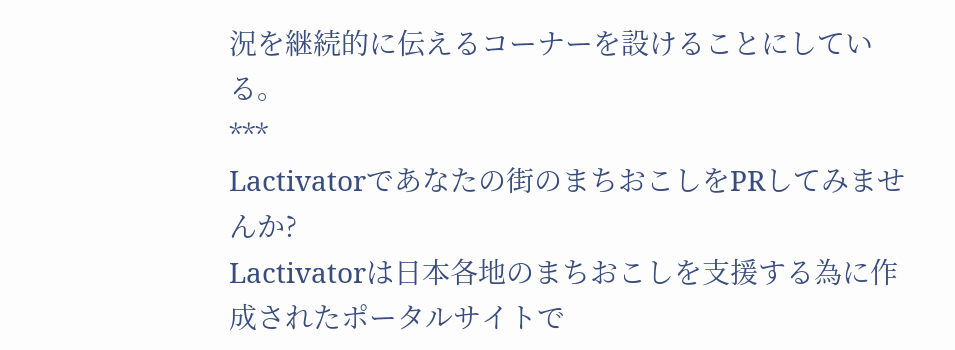況を継続的に伝えるコーナーを設けることにしている。
***
Lactivatorであなたの街のまちおこしをPRしてみませんか?
Lactivatorは日本各地のまちおこしを支援する為に作成されたポータルサイトで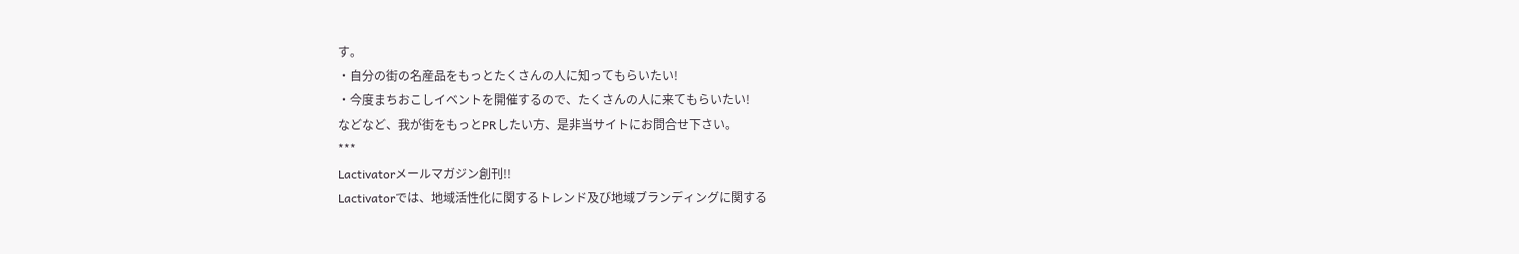す。
・自分の街の名産品をもっとたくさんの人に知ってもらいたい!
・今度まちおこしイベントを開催するので、たくさんの人に来てもらいたい!
などなど、我が街をもっとPRしたい方、是非当サイトにお問合せ下さい。
***
Lactivatorメールマガジン創刊!!
Lactivatorでは、地域活性化に関するトレンド及び地域ブランディングに関する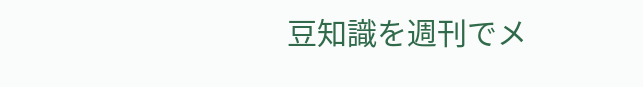豆知識を週刊でメ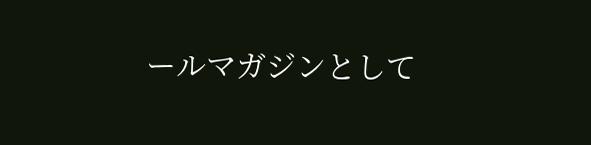ールマガジンとして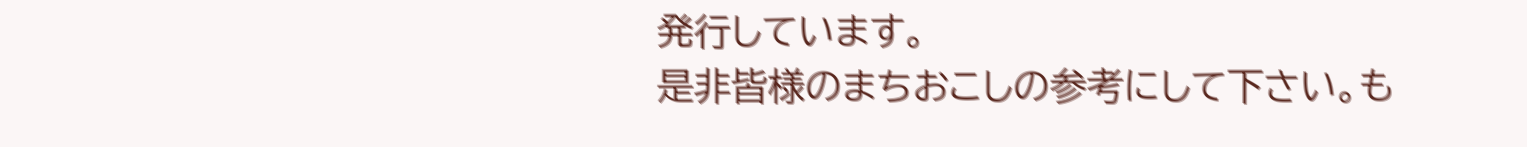発行しています。
是非皆様のまちおこしの参考にして下さい。も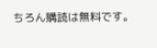ちろん購読は無料です。